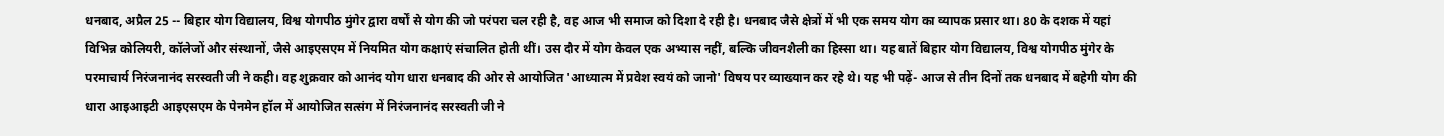धनबाद, अप्रैल 25 -- बिहार योग विद्यालय, विश्व योगपीठ मुंगेर द्वारा वर्षों से योग की जो परंपरा चल रही है, वह आज भी समाज को दिशा दे रही है। धनबाद जैसे क्षेत्रों में भी एक समय योग का व्यापक प्रसार था। 80 के दशक में यहां विभिन्न कोलियरी, कॉलेजों और संस्थानों, जैसे आइएसएम में नियमित योग कक्षाएं संचालित होती थीं। उस दौर में योग केवल एक अभ्यास नहीं, बल्कि जीवनशैली का हिस्सा था। यह बातें बिहार योग विद्यालय, विश्व योगपीठ मुंगेर के परमाचार्य निरंजनानंद सरस्वती जी ने कही। वह शुक्रवार को आनंद योग धारा धनबाद की ओर से आयोजित 'आध्यात्म में प्रवेश स्वयं को जानो' विषय पर व्याख्यान कर रहे थे। यह भी पढ़ें- आज से तीन दिनों तक धनबाद में बहेगी योग की धारा आइआइटी आइएसएम के पेनमेन हॉल में आयोजित सत्संग में निरंजनानंद सरस्वती जी ने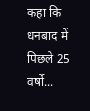कहा कि धनबाद में पिछले 25 वर्षो...